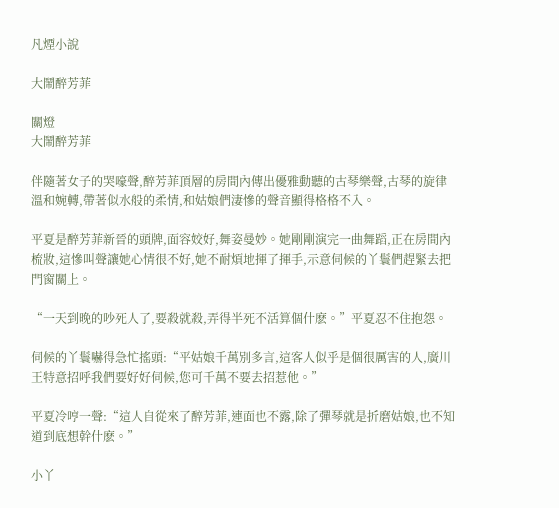凡煙小說

大鬧醉芳菲

關燈
大鬧醉芳菲

伴隨著女子的哭嚎聲,醉芳菲頂層的房間內傳出優雅動聽的古琴樂聲,古琴的旋律溫和婉轉,帶著似水般的柔情,和姑娘們淒慘的聲音顯得格格不入。

平夏是醉芳菲新晉的頭牌,面容姣好,舞姿曼妙。她剛剛演完一曲舞蹈,正在房間內梳妝,這慘叫聲讓她心情很不好,她不耐煩地揮了揮手,示意伺候的丫鬟們趕緊去把門窗關上。

“一天到晚的吵死人了,要殺就殺,弄得半死不活算個什麽。”平夏忍不住抱怨。

伺候的丫鬟嚇得急忙搖頭:“平姑娘千萬別多言,這客人似乎是個很厲害的人,廣川王特意招呼我們要好好伺候,您可千萬不要去招惹他。”

平夏冷哼一聲:“這人自從來了醉芳菲,連面也不露,除了彈琴就是折磨姑娘,也不知道到底想幹什麽。”

小丫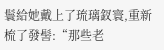鬟給她戴上了琉璃釵寰,重新梳了發髻:“那些老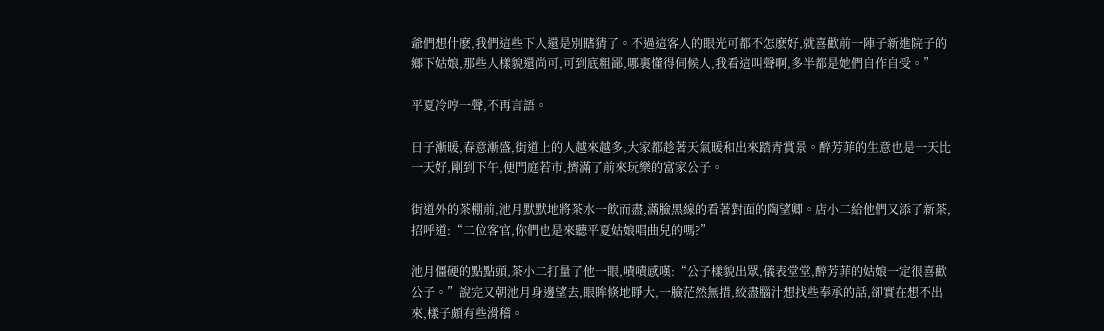爺們想什麽,我們這些下人還是別瞎猜了。不過這客人的眼光可都不怎麽好,就喜歡前一陣子新進院子的鄉下姑娘,那些人樣貌還尚可,可到底粗鄙,哪裏懂得伺候人,我看這叫聲啊,多半都是她們自作自受。”

平夏冷哼一聲,不再言語。

日子漸暖,春意漸盛,街道上的人越來越多,大家都趁著天氣暖和出來踏青賞景。醉芳菲的生意也是一天比一天好,剛到下午,便門庭若市,擠滿了前來玩樂的富家公子。

街道外的茶棚前,池月默默地將茶水一飲而盡,滿臉黑線的看著對面的陶望卿。店小二給他們又添了新茶,招呼道:“二位客官,你們也是來聽平夏姑娘唱曲兒的嗎?”

池月僵硬的點點頭,茶小二打量了他一眼,嘖嘖感嘆:“公子樣貌出眾,儀表堂堂,醉芳菲的姑娘一定很喜歡公子。”說完又朝池月身邊望去,眼眸倏地睜大,一臉茫然無措,絞盡腦汁想找些奉承的話,卻實在想不出來,樣子頗有些滑稽。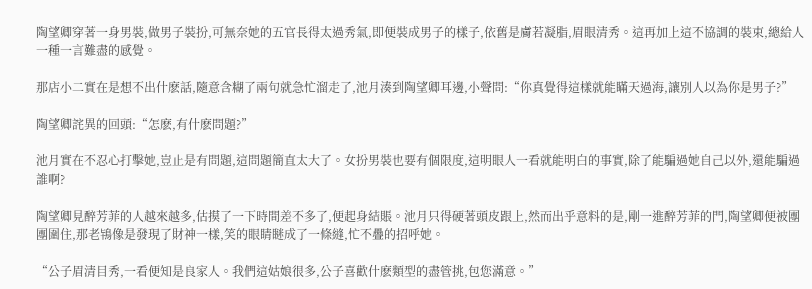陶望卿穿著一身男裝,做男子裝扮,可無奈她的五官長得太過秀氣,即便裝成男子的樣子,依舊是膚若凝脂,眉眼清秀。這再加上這不協調的裝束,總給人一種一言難盡的感覺。

那店小二實在是想不出什麽話,隨意含糊了兩句就急忙溜走了,池月湊到陶望卿耳邊,小聲問:“你真覺得這樣就能瞞天過海,讓別人以為你是男子?”

陶望卿詫異的回頭:“怎麽,有什麽問題?”

池月實在不忍心打擊她,豈止是有問題,這問題簡直太大了。女扮男裝也要有個限度,這明眼人一看就能明白的事實,除了能騙過她自己以外,還能騙過誰啊?

陶望卿見醉芳菲的人越來越多,估摸了一下時間差不多了,便起身結賬。池月只得硬著頭皮跟上,然而出乎意料的是,剛一進醉芳菲的門,陶望卿便被團團圍住,那老鴇像是發現了財神一樣,笑的眼睛瞇成了一條縫,忙不疊的招呼她。

“公子眉清目秀,一看便知是良家人。我們這姑娘很多,公子喜歡什麽類型的盡管挑,包您滿意。”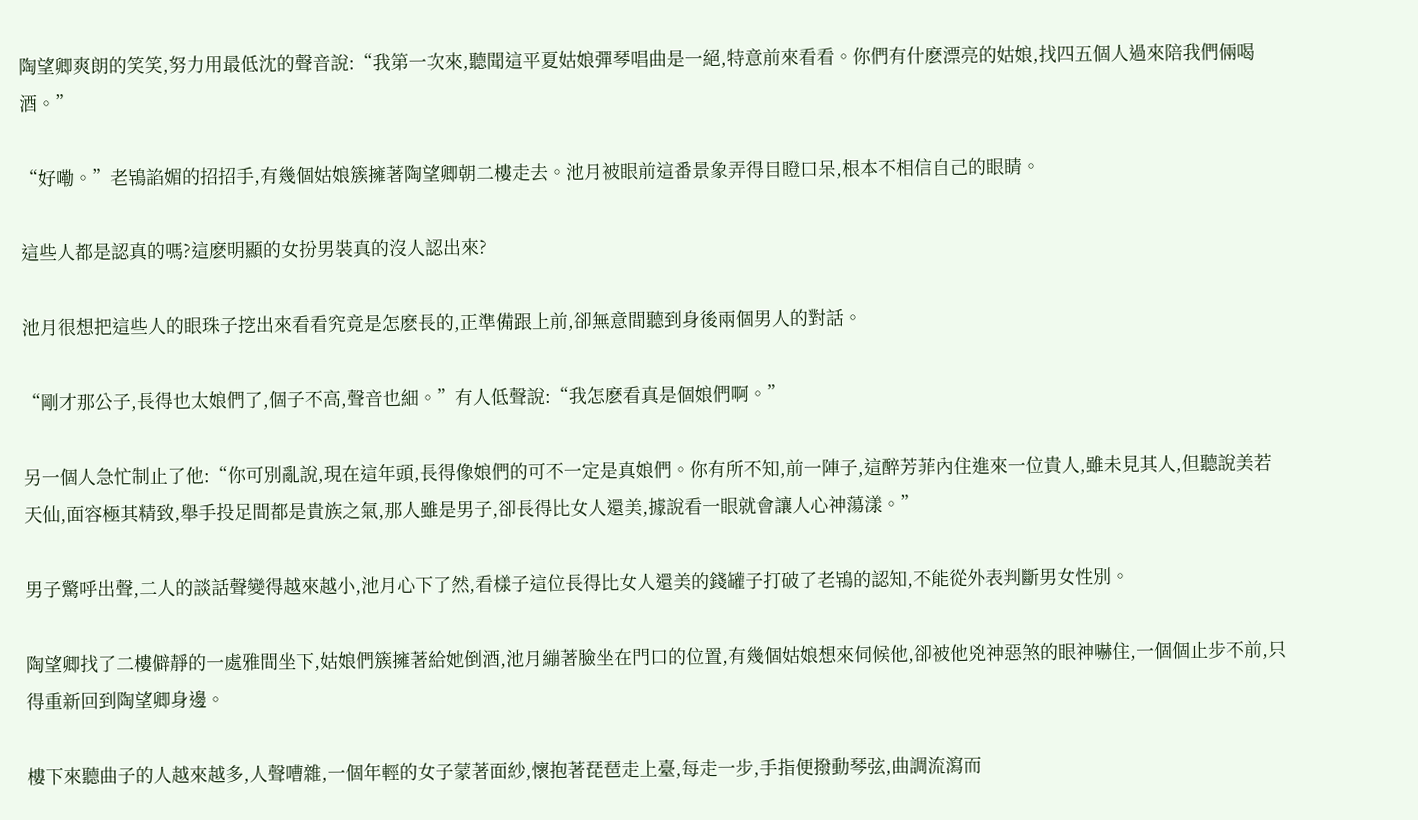陶望卿爽朗的笑笑,努力用最低沈的聲音說:“我第一次來,聽聞這平夏姑娘彈琴唱曲是一絕,特意前來看看。你們有什麽漂亮的姑娘,找四五個人過來陪我們倆喝酒。”

“好嘞。”老鴇諂媚的招招手,有幾個姑娘簇擁著陶望卿朝二樓走去。池月被眼前這番景象弄得目瞪口呆,根本不相信自己的眼睛。

這些人都是認真的嗎?這麽明顯的女扮男裝真的沒人認出來?

池月很想把這些人的眼珠子挖出來看看究竟是怎麽長的,正準備跟上前,卻無意間聽到身後兩個男人的對話。

“剛才那公子,長得也太娘們了,個子不高,聲音也細。”有人低聲說:“我怎麽看真是個娘們啊。”

另一個人急忙制止了他:“你可別亂說,現在這年頭,長得像娘們的可不一定是真娘們。你有所不知,前一陣子,這醉芳菲內住進來一位貴人,雖未見其人,但聽說美若天仙,面容極其精致,舉手投足間都是貴族之氣,那人雖是男子,卻長得比女人還美,據說看一眼就會讓人心神蕩漾。”

男子驚呼出聲,二人的談話聲變得越來越小,池月心下了然,看樣子這位長得比女人還美的錢罐子打破了老鴇的認知,不能從外表判斷男女性別。

陶望卿找了二樓僻靜的一處雅間坐下,姑娘們簇擁著給她倒酒,池月繃著臉坐在門口的位置,有幾個姑娘想來伺候他,卻被他兇神惡煞的眼神嚇住,一個個止步不前,只得重新回到陶望卿身邊。

樓下來聽曲子的人越來越多,人聲嘈雜,一個年輕的女子蒙著面紗,懷抱著琵琶走上臺,每走一步,手指便撥動琴弦,曲調流瀉而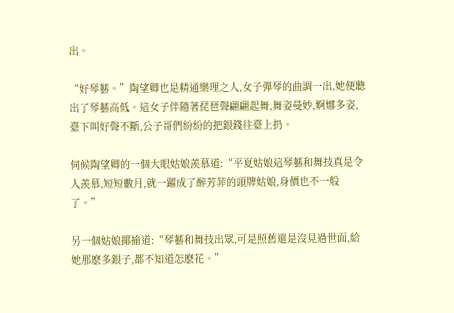出。

“好琴藝。”陶望卿也是精通樂理之人,女子彈琴的曲調一出,她便聽出了琴藝高低。這女子伴隨著琵琶聲翩翩起舞,舞姿曼妙,婀娜多姿,臺下叫好聲不斷,公子哥們紛紛的把銀錢往臺上扔。

伺候陶望卿的一個大眼姑娘羨慕道:“平夏姑娘這琴藝和舞技真是令人羨慕,短短數月,就一躍成了醉芳菲的頭牌姑娘,身價也不一般了。”

另一個姑娘揶揄道:“琴藝和舞技出眾,可是照舊還是沒見過世面,給她那麽多銀子,都不知道怎麽花。”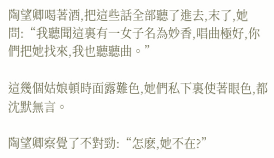陶望卿喝著酒,把這些話全部聽了進去,末了,她問:“我聽聞這裏有一女子名為妙香,唱曲極好,你們把她找來,我也聽聽曲。”

這幾個姑娘頓時面露難色,她們私下裏使著眼色,都沈默無言。

陶望卿察覺了不對勁:“怎麽,她不在?”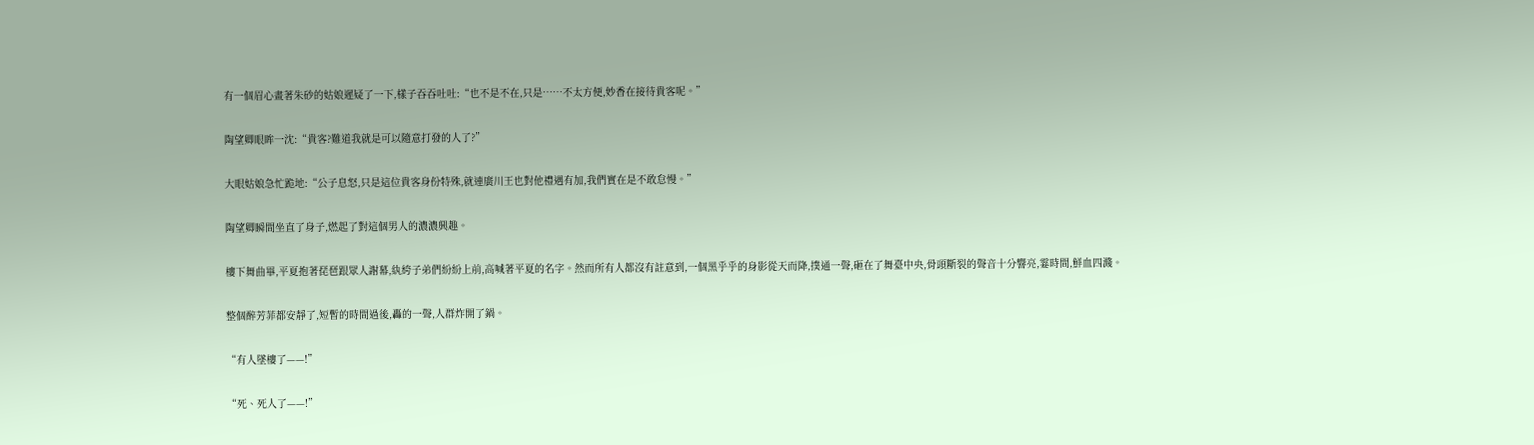有一個眉心畫著朱砂的姑娘遲疑了一下,樣子吞吞吐吐:“也不是不在,只是……不太方便,妙香在接待貴客呢。”

陶望卿眼眸一沈:“貴客?難道我就是可以隨意打發的人了?”

大眼姑娘急忙跪地:“公子息怒,只是這位貴客身份特殊,就連廣川王也對他禮遇有加,我們實在是不敢怠慢。”

陶望卿瞬間坐直了身子,燃起了對這個男人的濃濃興趣。

樓下舞曲畢,平夏抱著琵琶跟眾人謝幕,紈絝子弟們紛紛上前,高喊著平夏的名字。然而所有人都沒有註意到,一個黑乎乎的身影從天而降,撲通一聲,砸在了舞臺中央,骨頭斷裂的聲音十分響亮,霎時間,鮮血四濺。

整個醉芳菲都安靜了,短暫的時間過後,轟的一聲,人群炸開了鍋。

“有人墜樓了——!”

“死、死人了——!”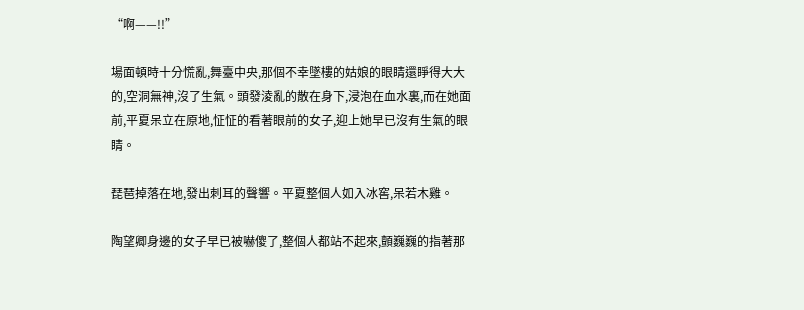“啊——!!”

場面頓時十分慌亂,舞臺中央,那個不幸墜樓的姑娘的眼睛還睜得大大的,空洞無神,沒了生氣。頭發淩亂的散在身下,浸泡在血水裏,而在她面前,平夏呆立在原地,怔怔的看著眼前的女子,迎上她早已沒有生氣的眼睛。

琵琶掉落在地,發出刺耳的聲響。平夏整個人如入冰窖,呆若木雞。

陶望卿身邊的女子早已被嚇傻了,整個人都站不起來,顫巍巍的指著那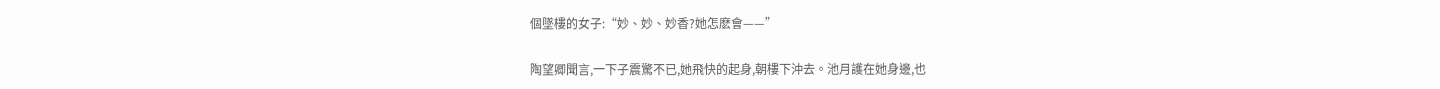個墜樓的女子:“妙、妙、妙香?她怎麽會——”

陶望卿聞言,一下子震驚不已,她飛快的起身,朝樓下沖去。池月護在她身邊,也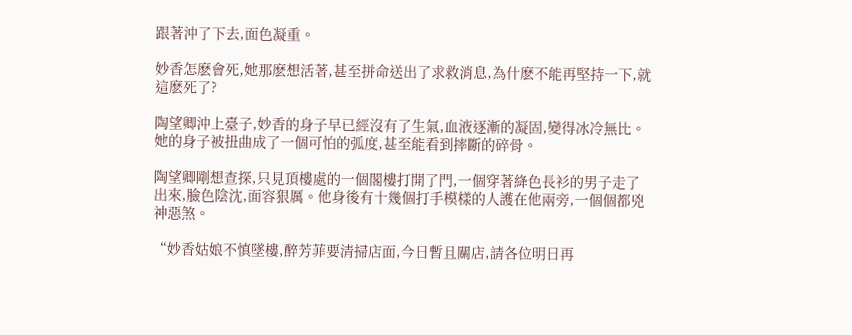跟著沖了下去,面色凝重。

妙香怎麽會死,她那麽想活著,甚至拼命送出了求救消息,為什麽不能再堅持一下,就這麽死了?

陶望卿沖上臺子,妙香的身子早已經沒有了生氣,血液逐漸的凝固,變得冰冷無比。她的身子被扭曲成了一個可怕的弧度,甚至能看到摔斷的碎骨。

陶望卿剛想查探,只見頂樓處的一個閣樓打開了門,一個穿著絳色長衫的男子走了出來,臉色陰沈,面容狠厲。他身後有十幾個打手模樣的人護在他兩旁,一個個都兇神惡煞。

“妙香姑娘不慎墜樓,醉芳菲要清掃店面,今日暫且關店,請各位明日再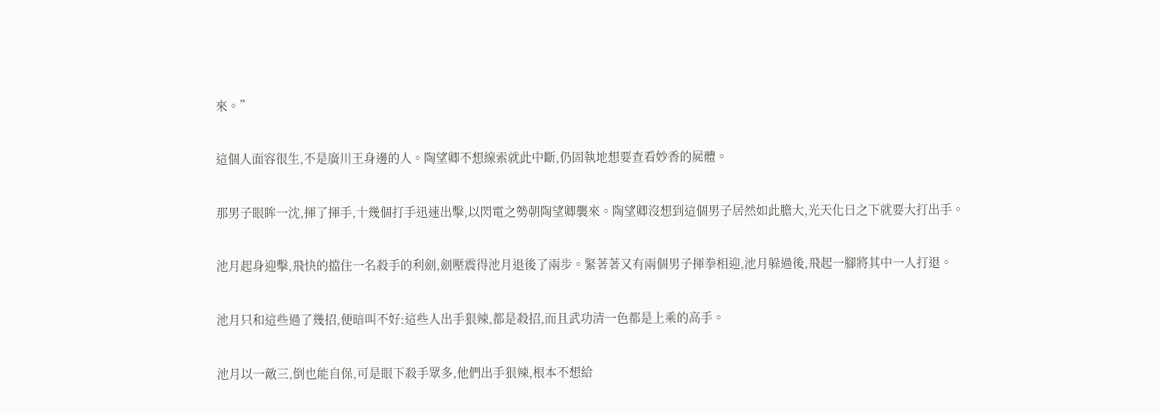來。”

這個人面容很生,不是廣川王身邊的人。陶望卿不想線索就此中斷,仍固執地想要查看妙香的屍體。

那男子眼眸一沈,揮了揮手,十幾個打手迅速出擊,以閃電之勢朝陶望卿襲來。陶望卿沒想到這個男子居然如此膽大,光天化日之下就要大打出手。

池月起身迎擊,飛快的擋住一名殺手的利劍,劍壓震得池月退後了兩步。緊著著又有兩個男子揮拳相迎,池月躲過後,飛起一腳將其中一人打退。

池月只和這些過了幾招,便暗叫不好:這些人出手狠辣,都是殺招,而且武功清一色都是上乘的高手。

池月以一敵三,倒也能自保,可是眼下殺手眾多,他們出手狠辣,根本不想給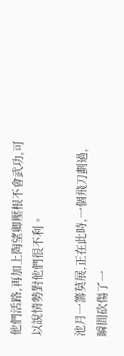他們活路,再加上陶望卿壓根不會武功,可以說情勢對他們很不利。

池月一籌莫展,正在此時,一個飛刀劃過,瞬間砍傷了一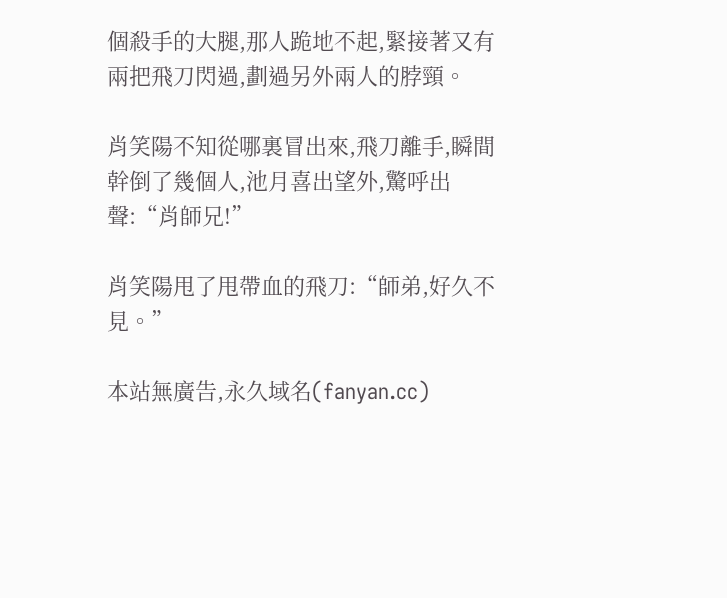個殺手的大腿,那人跪地不起,緊接著又有兩把飛刀閃過,劃過另外兩人的脖頸。

肖笑陽不知從哪裏冒出來,飛刀離手,瞬間幹倒了幾個人,池月喜出望外,驚呼出聲:“肖師兄!”

肖笑陽甩了甩帶血的飛刀:“師弟,好久不見。”

本站無廣告,永久域名(fanyan.cc)